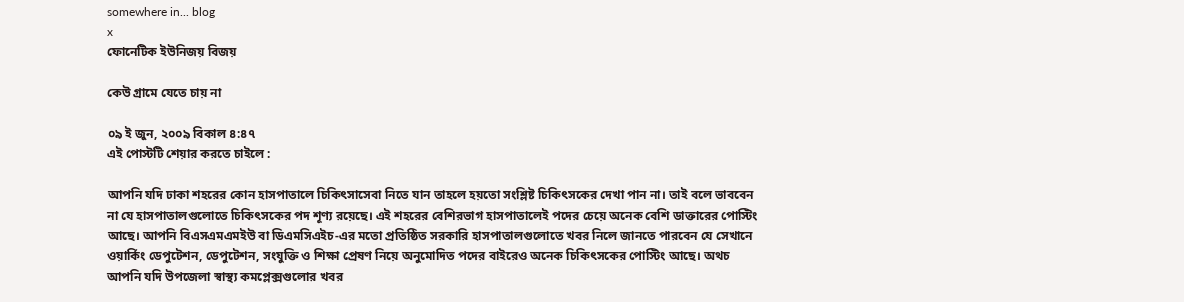somewhere in... blog
x
ফোনেটিক ইউনিজয় বিজয়

কেউ গ্রামে যেতে চায় না

০৯ ই জুন, ২০০৯ বিকাল ৪:৪৭
এই পোস্টটি শেয়ার করতে চাইলে :

আপনি যদি ঢাকা শহরের কোন হাসপাতালে চিকিৎসাসেবা নিতে যান তাহলে হয়তো সংশ্লিষ্ট চিকিৎসকের দেখা পান না। তাই বলে ভাববেন না যে হাসপাতালগুলোতে চিকিৎসকের পদ শূণ্য রয়েছে। এই শহরের বেশিরভাগ হাসপাতালেই পদের চেয়ে অনেক বেশি ডাক্তারের পোস্টিং আছে। আপনি বিএসএমএমইউ বা ডিএমসিএইচ-এর মতো প্রতিষ্ঠিত সরকারি হাসপাতালগুলোতে খবর নিলে জানতে পারবেন যে সেখানে ওয়ার্কিং ডেপুটেশন, ডেপুটেশন, সংযুক্তি ও শিক্ষা প্রেষণ নিয়ে অনুমোদিত পদের বাইরেও অনেক চিকিৎসকের পোস্টিং আছে। অথচ আপনি যদি উপজেলা স্বাস্থ্য কমপ্লেক্সগুলোর খবর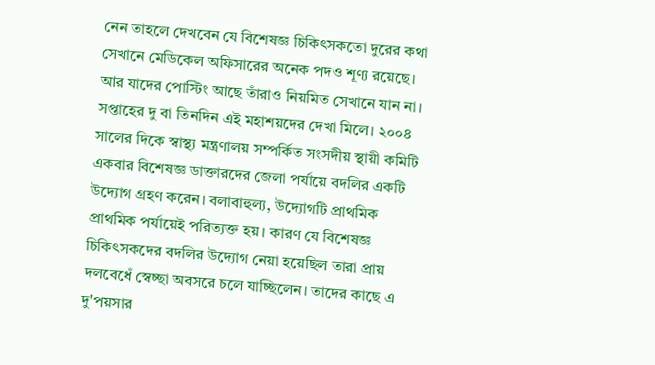নেন তাহলে দেখবেন যে বিশেষজ্ঞ চিকিৎসকতো দুরের কথা সেখানে মেডিকেল অফিসারের অনেক পদও শূণ্য রয়েছে। আর যাদের পোস্টিং আছে তাঁরাও নিয়মিত সেখানে যান না। সপ্তাহের দু বা তিনদিন এই মহাশয়দের দেখা মিলে। ২০০৪ সালের দিকে স্বাস্থ্য মন্ত্রণালয় সম্পর্কিত সংসদীয় স্থায়ী কমিটি একবার বিশেষজ্ঞ ডাক্তারদের জেলা পর্যায়ে বদলির একটি উদ্যোগ গ্রহণ করেন। বলাবাহুল্য, উদ্যোগটি প্রাথমিক প্রাথমিক পর্যায়েই পরিত্যক্ত হয়। কারণ যে বিশেষজ্ঞ চিকিৎসকদের বদলির উদ্যোগ নেয়া হয়েছিল তারা প্রায় দলবেধেঁ স্বেচ্ছা অবসরে চলে যাচ্ছিলেন। তাদের কাছে এ দু'পয়সার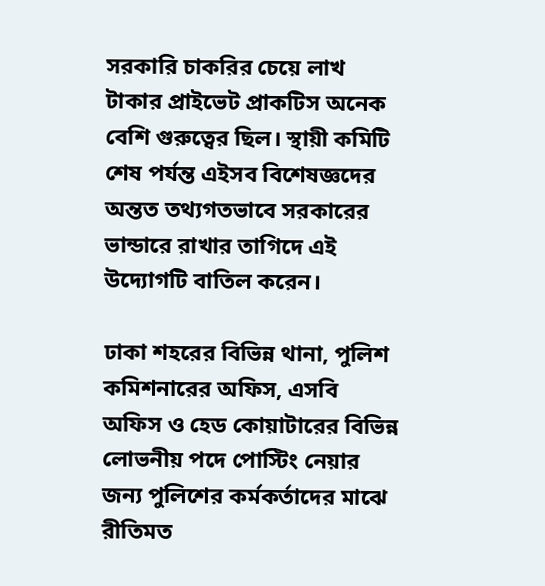সরকারি চাকরির চেয়ে লাখ টাকার প্রাইভেট প্রাকটিস অনেক বেশি গুরুত্বের ছিল। স্থায়ী কমিটি শেষ পর্যন্ত এইসব বিশেষজ্ঞদের অন্তত তথ্যগতভাবে সরকারের ভান্ডারে রাখার তাগিদে এই উদ্যোগটি বাতিল করেন।

ঢাকা শহরের বিভিন্ন থানা, পুলিশ কমিশনারের অফিস, এসবি অফিস ও হেড কোয়াটারের বিভিন্ন লোভনীয় পদে পোস্টিং নেয়ার জন্য পুলিশের কর্মকর্তাদের মাঝে রীতিমত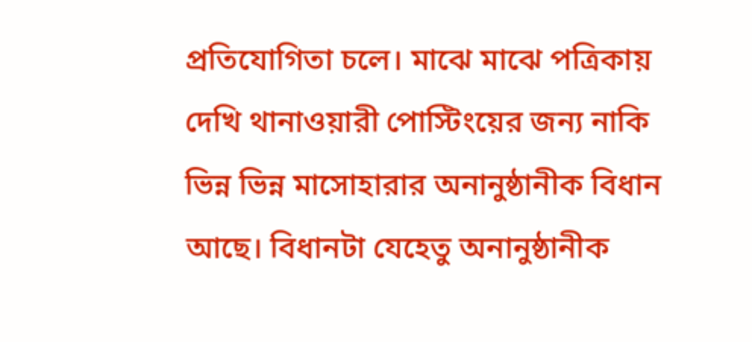প্রতিযোগিতা চলে। মাঝে মাঝে পত্রিকায় দেখি থানাওয়ারী পোস্টিংয়ের জন্য নাকি ভিন্ন ভিন্ন মাসোহারার অনানুষ্ঠানীক বিধান আছে। বিধানটা যেহেতু অনানুষ্ঠানীক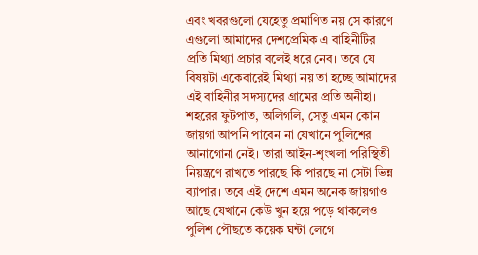এবং খবরগুলো যেহেতু প্রমাণিত নয় সে কারণে এগুলো আমাদের দেশপ্রেমিক এ বাহিনীটির প্রতি মিথ্যা প্রচার বলেই ধরে নেব। তবে যে বিষয়টা একেবারেই মিথ্যা নয় তা হচ্ছে আমাদের এই বাহিনীর সদস্যদের গ্রামের প্রতি অনীহা। শহরের ফুটপাত, অলিগলি, সেতু এমন কোন জায়গা আপনি পাবেন না যেখানে পুলিশের আনাগোনা নেই। তারা আইন-শৃংখলা পরিস্থিতী নিয়ন্ত্রণে রাখতে পারছে কি পারছে না সেটা ভিন্ন ব্যাপার। তবে এই দেশে এমন অনেক জায়গাও আছে যেখানে কেউ খুন হয়ে পড়ে থাকলেও পুলিশ পৌছতে কয়েক ঘন্টা লেগে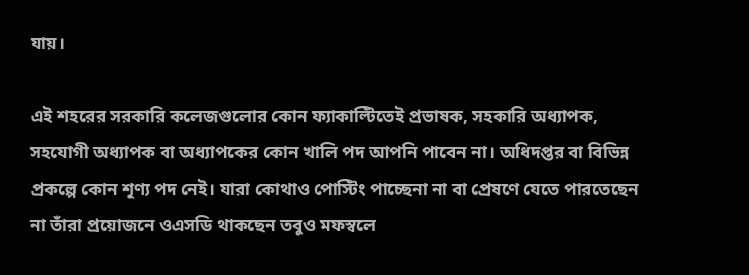যায়।

এই শহরের সরকারি কলেজগুলোর কোন ফ্যাকাল্টিতেই প্রভাষক, সহকারি অধ্যাপক, সহযোগী অধ্যাপক বা অধ্যাপকের কোন খালি পদ আপনি পাবেন না। অধিদপ্তর বা বিভিন্ন প্রকল্পে কোন শূণ্য পদ নেই। যারা কোথাও পোস্টিং পাচ্ছেনা না বা প্রেষণে যেতে পারতেছেন না তাঁরা প্রয়োজনে ওএসডি থাকছেন তবুও মফস্বলে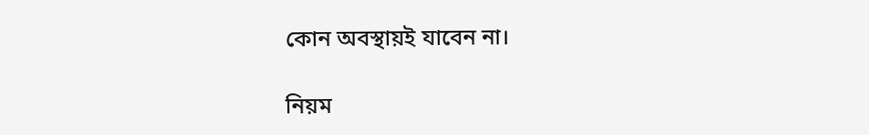কোন অবস্থায়ই যাবেন না।

নিয়ম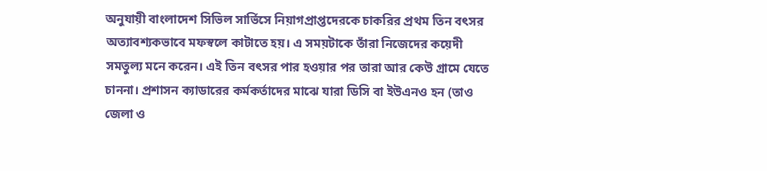অনুযায়ী বাংলাদেশ সিভিল সার্ভিসে নিয়াগপ্রাপ্তদেরকে চাকরির প্রথম তিন বৎসর অত্যাবশ্যকভাবে মফস্বলে কাটাতে হয়। এ সময়টাকে তাঁরা নিজেদের কয়েদী সমতুল্য মনে করেন। এই তিন বৎসর পার হওয়ার পর তারা আর কেউ গ্রামে যেতে চাননা। প্রশাসন ক্যাডারের কর্মকর্তাদের মাঝে যারা ডিসি বা ইউএনও হন (তাও জেলা ও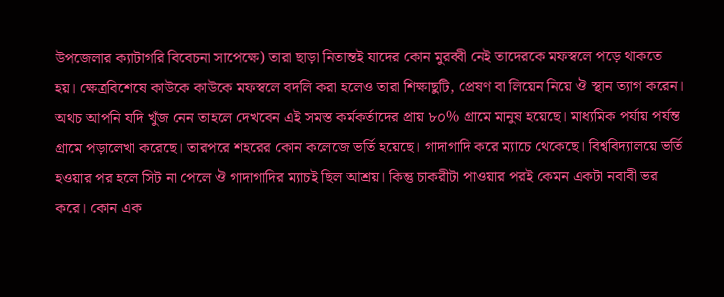উপজেলার ক্যাটাগরি বিবেচনা সাপেক্ষে) তারা ছাড়া নিতান্তই যাদের কোন মুরব্বী নেই তাদেরকে মফস্বলে পড়ে থাকতে হয়। ক্ষেত্রবিশেষে কাউকে কাউকে মফস্বলে বদলি করা হলেও তারা শিক্ষাছুটি, প্রেষণ বা লিয়েন নিয়ে ঔ স্থান ত্যাগ করেন। অথচ আপনি যদি খুঁজ নেন তাহলে দেখবেন এই সমস্ত কর্মকর্তাদের প্রায় ৮০% গ্রামে মানুষ হয়েছে। মাধ্যমিক পর্যায় পর্যন্ত গ্রামে পড়ালেখা করেছে। তারপরে শহরের কোন কলেজে ভর্তি হয়েছে। গাদাগাদি করে ম্যাচে থেকেছে। বিশ্ববিদ্যালয়ে ভর্তি হওয়ার পর হলে সিট না পেলে ঔ গাদাগাদির ম্যাচই ছিল আশ্রয়। কিন্তু চাকরীটা পাওয়ার পরই কেমন একটা নবাবী ভর করে। কোন এক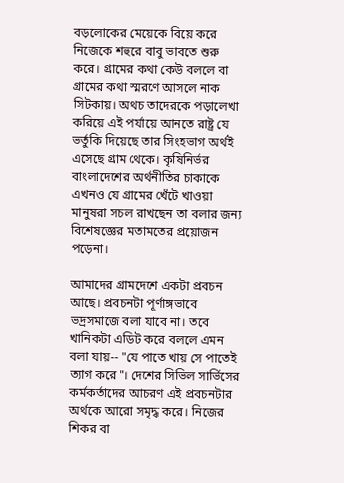বড়লোকের মেয়েকে বিয়ে করে নিজেকে শহুরে বাবু ভাবতে শুরু করে। গ্রামের কথা কেউ বললে বা গ্রামের কথা স্মরণে আসলে নাক সিটকায়। অথচ তাদেরকে পড়ালেখা করিয়ে এই পর্যায়ে আনতে রাষ্ট্র যে ভর্তুকি দিয়েছে তার সিংহভাগ অর্থই এসেছে গ্রাম থেকে। কৃষিনির্ভর বাংলাদেশের অর্থনীতির চাকাকে এখনও যে গ্রামের খেঁটে খাওয়া মানুষরা সচল রাখছেন তা বলার জন্য বিশেষজ্ঞের মতামতের প্রয়োজন পড়েনা।

আমাদের গ্রামদেশে একটা প্রবচন আছে। প্রবচনটা পূর্ণাঙ্গভাবে ভদ্রসমাজে বলা যাবে না। তবে খানিকটা এডিট করে বললে এমন বলা যায়-- "যে পাতে খায় সে পাতেই ত্যাগ করে"। দেশের সিভিল সার্ভিসের কর্মকর্তাদের আচরণ এই প্রবচনটার অর্থকে আরো সমৃদ্ধ করে। নিজের শিকর বা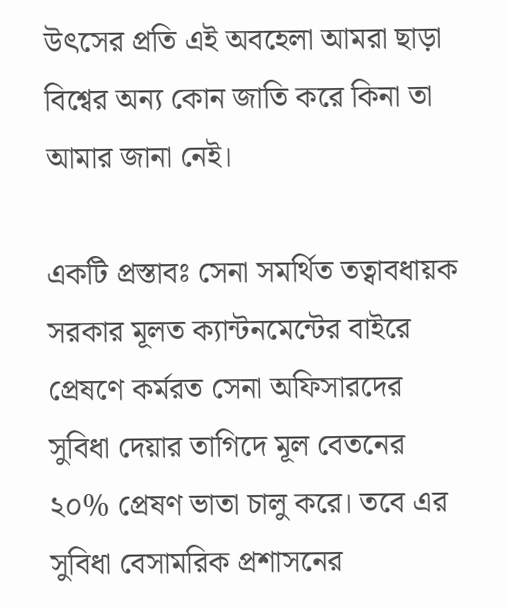উৎসের প্রতি এই অবহেলা আমরা ছাড়া বিশ্বের অন্য কোন জাতি করে কিনা তা আমার জানা নেই।

একটি প্রস্তাবঃ সেনা সমর্থিত তত্বাবধায়ক সরকার মূলত ক্যান্টনমেন্টের বাইরে প্রেষণে কর্মরত সেনা অফিসারদের সুবিধা দেয়ার তাগিদে মূল বেতনের ২০% প্রেষণ ভাতা চালু করে। তবে এর সুবিধা বেসামরিক প্রশাসনের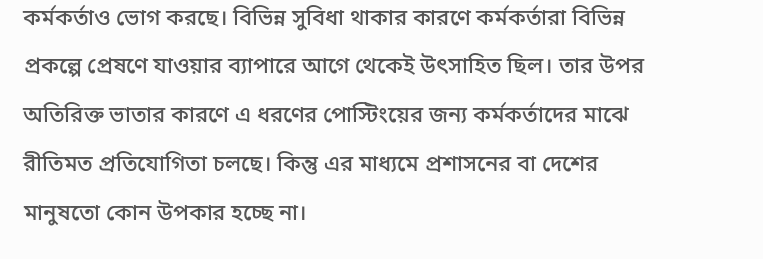কর্মকর্তাও ভোগ করছে। বিভিন্ন সুবিধা থাকার কারণে কর্মকর্তারা বিভিন্ন প্রকল্পে প্রেষণে যাওয়ার ব্যাপারে আগে থেকেই উৎসাহিত ছিল। তার উপর অতিরিক্ত ভাতার কারণে এ ধরণের পোস্টিংয়ের জন্য কর্মকর্তাদের মাঝে রীতিমত প্রতিযোগিতা চলছে। কিন্তু এর মাধ্যমে প্রশাসনের বা দেশের মানুষতো কোন উপকার হচ্ছে না।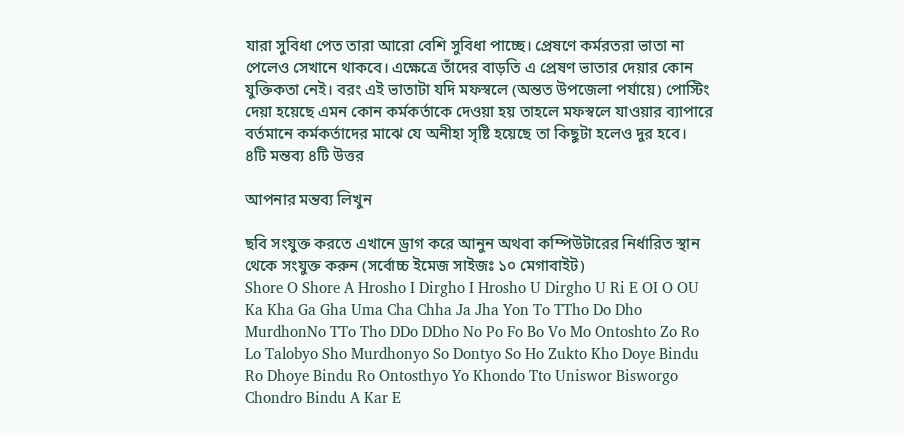যারা সুবিধা পেত তারা আরো বেশি সুবিধা পাচ্ছে। প্রেষণে কর্মরতরা ভাতা না পেলেও সেখানে থাকবে। এক্ষেত্রে তাঁদের বাড়তি এ প্রেষণ ভাতার দেয়ার কোন যুক্তিকতা নেই। বরং এই ভাতাটা যদি মফস্বলে (অন্তত উপজেলা পর্যায়ে) পোস্টিং দেয়া হয়েছে এমন কোন কর্মকর্তাকে দেওয়া হয় তাহলে মফস্বলে যাওয়ার ব্যাপারে বর্তমানে কর্মকর্তাদের মাঝে যে অনীহা সৃষ্টি হয়েছে তা কিছুটা হলেও দুর হবে।
৪টি মন্তব্য ৪টি উত্তর

আপনার মন্তব্য লিখুন

ছবি সংযুক্ত করতে এখানে ড্রাগ করে আনুন অথবা কম্পিউটারের নির্ধারিত স্থান থেকে সংযুক্ত করুন (সর্বোচ্চ ইমেজ সাইজঃ ১০ মেগাবাইট)
Shore O Shore A Hrosho I Dirgho I Hrosho U Dirgho U Ri E OI O OU Ka Kha Ga Gha Uma Cha Chha Ja Jha Yon To TTho Do Dho MurdhonNo TTo Tho DDo DDho No Po Fo Bo Vo Mo Ontoshto Zo Ro Lo Talobyo Sho Murdhonyo So Dontyo So Ho Zukto Kho Doye Bindu Ro Dhoye Bindu Ro Ontosthyo Yo Khondo Tto Uniswor Bisworgo Chondro Bindu A Kar E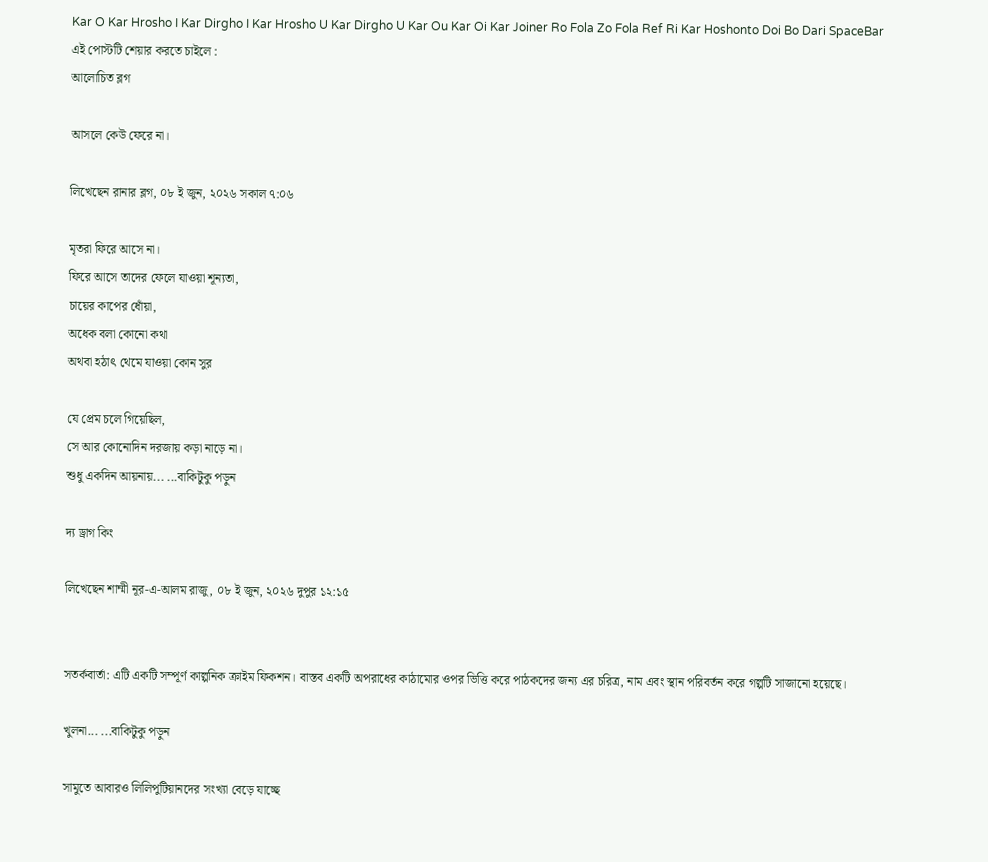Kar O Kar Hrosho I Kar Dirgho I Kar Hrosho U Kar Dirgho U Kar Ou Kar Oi Kar Joiner Ro Fola Zo Fola Ref Ri Kar Hoshonto Doi Bo Dari SpaceBar
এই পোস্টটি শেয়ার করতে চাইলে :
আলোচিত ব্লগ

আসলে কেউ ফেরে না।

লিখেছেন রানার ব্লগ, ০৮ ই জুন, ২০২৬ সকাল ৭:০৬

মৃতরা ফিরে আসে না।
ফিরে আসে তাদের ফেলে যাওয়া শূন্যতা,
চায়ের কাপের ধোঁয়া,
অধেক বলা কোনো কথা
অথবা হঠাৎ থেমে যাওয়া কোন সুর

যে প্রেম চলে গিয়েছিল,
সে আর কোনোদিন দরজায় কড়া নাড়ে না।
শুধু একদিন আয়নায়... ...বাকিটুকু পড়ুন

দ্য ড্রাগ কিং

লিখেছেন শাম্মী নূর-এ-আলম রাজু, ০৮ ই জুন, ২০২৬ দুপুর ১২:১৫


সতর্কবার্তা: এটি একটি সম্পূর্ণ কাল্পনিক ক্রাইম ফিকশন। বাস্তব একটি অপরাধের কাঠামোর ওপর ভিত্তি করে পাঠকদের জন্য এর চরিত্র, নাম এবং স্থান পরিবর্তন করে গল্পটি সাজানো হয়েছে।

খুলনা... ...বাকিটুকু পড়ুন

সামুতে আবারও লিলিপুটিয়ানদের সংখ্যা বেড়ে যাচ্ছে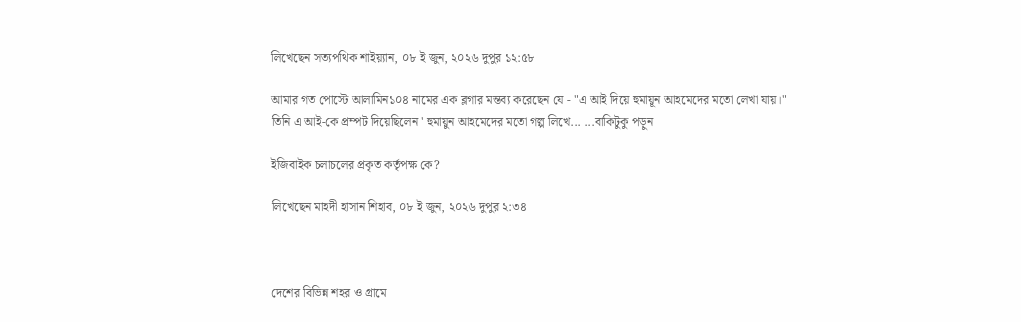লিখেছেন সত্যপথিক শাইয়্যান, ০৮ ই জুন, ২০২৬ দুপুর ১২:৫৮

আমার গত পোস্টে আলামিন১০৪ নামের এক ব্লগার মন্তব্য করেছেন যে - "এ আই দিয়ে হুমায়ূন আহমেদের মতো লেখা যায়।"
তিনি এ আই-কে প্রম্পট দিয়েছিলেন ' হুমায়ুন আহমেদের মতো গল্প লিখে... ...বাকিটুকু পড়ুন

ইজিবাইক চলাচলের প্রকৃত কর্তৃপক্ষ কে?

লিখেছেন মাহদী হাসান শিহাব, ০৮ ই জুন, ২০২৬ দুপুর ২:৩৪



দেশের বিভিন্ন শহর ও গ্রামে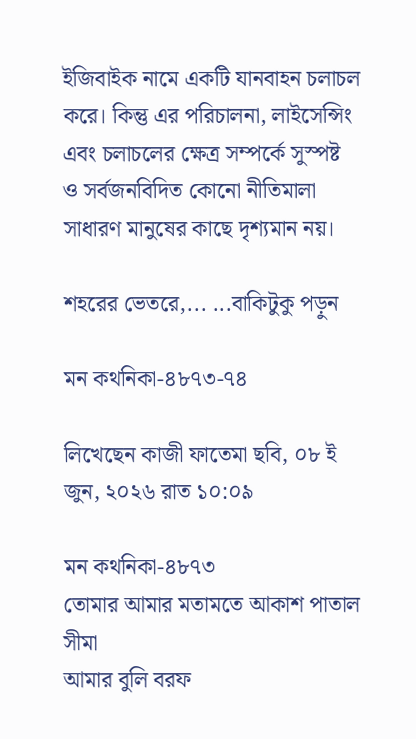ইজিবাইক নামে একটি যানবাহন চলাচল করে। কিন্তু এর পরিচালনা, লাইসেন্সিং এবং চলাচলের ক্ষেত্র সম্পর্কে সুস্পষ্ট ও সর্বজনবিদিত কোনো নীতিমালা সাধারণ মানুষের কাছে দৃশ্যমান নয়।

শহরের ভেতরে,... ...বাকিটুকু পড়ুন

মন কথনিকা-৪৮৭৩-৭৪

লিখেছেন কাজী ফাতেমা ছবি, ০৮ ই জুন, ২০২৬ রাত ১০:০৯

মন কথনিকা-৪৮৭৩
তোমার আমার মতামতে আকাশ পাতাল সীমা
আমার বুলি বরফ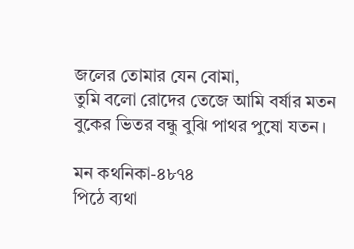জলের তোমার যেন বোমা,
তুমি বলো রোদের তেজে আমি বর্ষার মতন
বুকের ভিতর বন্ধু বুঝি পাথর পুষো যতন।

মন কথনিকা-৪৮৭৪
পিঠে ব্যথা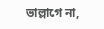ভাল্লাগে না,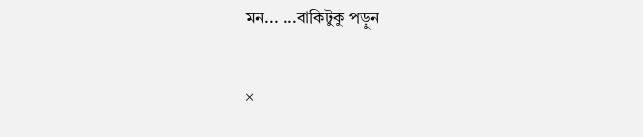মন... ...বাকিটুকু পড়ুন

×